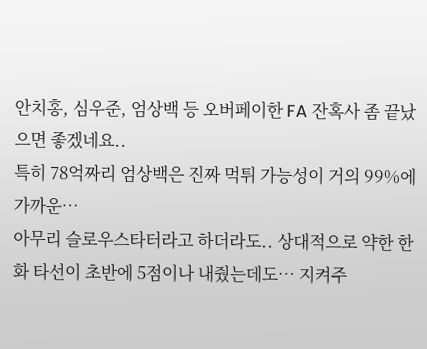안치홍, 심우준, 엄상백 등 오버페이한 FA 잔혹사 좀 끝났으면 좋겠네요..
특히 78억짜리 엄상백은 진짜 먹튀 가능성이 거의 99%에 가까운…
아무리 슬로우스타터라고 하더라도.. 상대적으로 약한 한화 타선이 초반에 5점이나 내줬는데도… 지켜주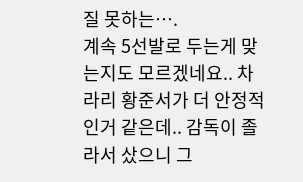질 못하는….
계속 5선발로 두는게 맞는지도 모르겠네요.. 차라리 황준서가 더 안정적인거 같은데.. 감독이 졸라서 샀으니 그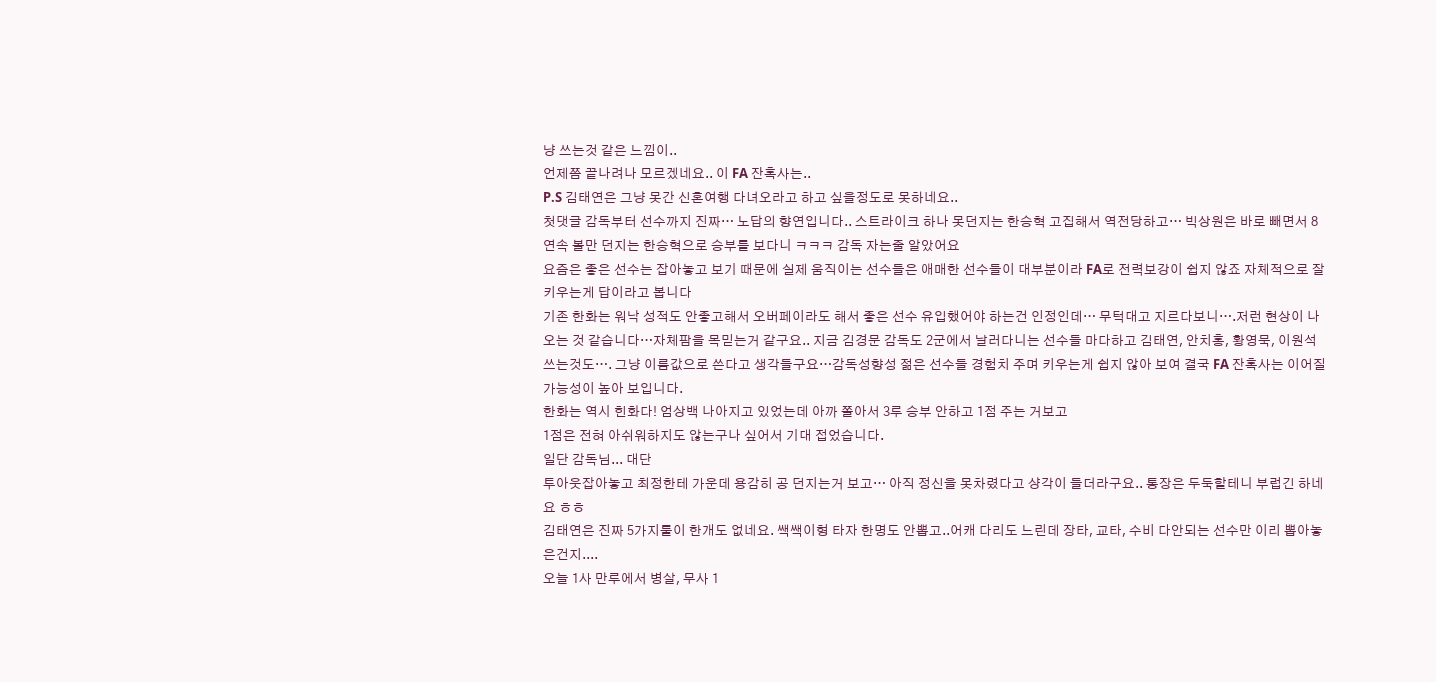냥 쓰는것 같은 느낌이..
언제쯤 끝나려나 모르겠네요.. 이 FA 잔혹사는..
P.S 김태연은 그냥 못간 신혼여행 다녀오라고 하고 싶을정도로 못하네요..
첫댓글 감독부터 선수까지 진짜… 노답의 향연입니다.. 스트라이크 하나 못던지는 한승혁 고집해서 역전당하고… 빅상원은 바로 빼면서 8연속 볼만 던지는 한승혁으로 승부를 보다니 ㅋㅋㅋ 감독 자는줄 알았어요
요즘은 좋은 선수는 잡아놓고 보기 때문에 실제 움직이는 선수들은 애매한 선수들이 대부분이라 FA로 전력보강이 쉽지 않죠 자체적으로 잘 키우는게 답이라고 봅니다
기존 한화는 워낙 성적도 안좋고해서 오버페이라도 해서 좋은 선수 유입했어야 하는건 인정인데… 무턱대고 지르다보니….저런 현상이 나오는 것 같습니다…자체팜을 목믿는거 같구요.. 지금 김경문 감독도 2군에서 날러다니는 선수들 마다하고 김태연, 안치홍, 황영묵, 이원석 쓰는것도…. 그냥 이름값으로 쓴다고 생각들구요…감독성향성 젊은 선수들 경험치 주며 키우는게 쉽지 않아 보여 결국 FA 잔혹사는 이어질 가능성이 높아 보입니다.
한화는 역시 힌화다! 엄상백 나아지고 있었는데 아까 쫄아서 3루 승부 안하고 1점 주는 거보고
1점은 전혀 아쉬워하지도 않는구나 싶어서 기대 접었습니다.
일단 감독님... 대단
투아웃잡아놓고 최정한테 가운데 용감히 공 던지는거 보고… 아직 정신을 못차렸다고 샹각이 들더라구요.. 통장은 두둑할테니 부럽긴 하네요 ㅎㅎ
김태연은 진짜 5가지툴이 한개도 없네요. 쌕쌕이형 타자 한명도 안뽑고..어캐 다리도 느린데 장타, 교타, 수비 다안되는 선수만 이리 뽑아놓은건지....
오늘 1사 만루에서 병살, 무사 1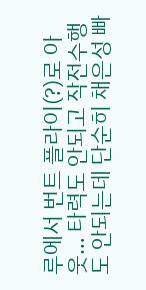루에서 번트 플라이(?)로 아웃… 타력도 안되고 작전수행도 안되는데 단순히 채은성 빠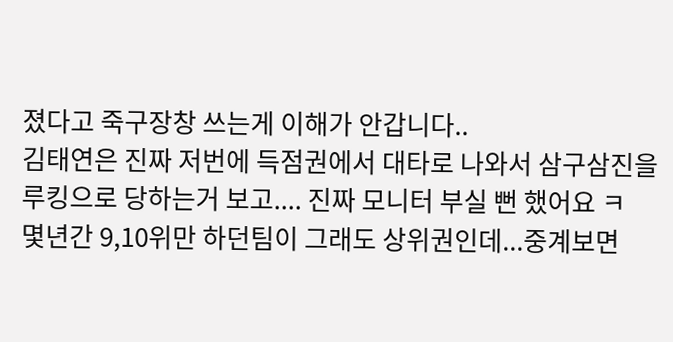졌다고 죽구장창 쓰는게 이해가 안갑니다..
김태연은 진짜 저번에 득점권에서 대타로 나와서 삼구삼진을 루킹으로 당하는거 보고.... 진짜 모니터 부실 뻔 했어요 ㅋ
몇년간 9,10위만 하던팀이 그래도 상위권인데...중계보면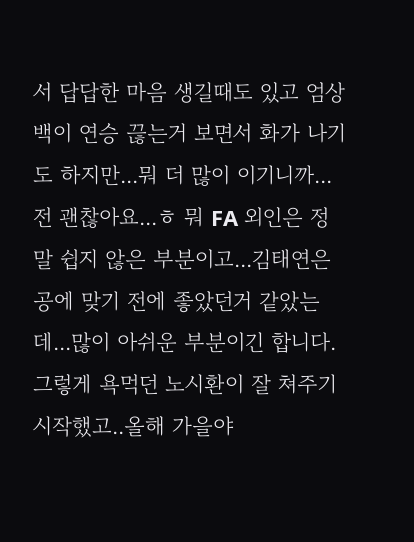서 답답한 마음 생길때도 있고 엄상백이 연승 끊는거 보면서 화가 나기도 하지만...뭐 더 많이 이기니까...전 괜찮아요...ㅎ 뭐 FA 외인은 정말 쉽지 않은 부분이고...김태연은 공에 맞기 전에 좋았던거 같았는데...많이 아쉬운 부분이긴 합니다. 그렇게 욕먹던 노시환이 잘 쳐주기 시작했고..올해 가을야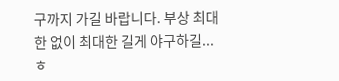구까지 가길 바랍니다. 부상 최대한 없이 최대한 길게 야구하길...ㅎ